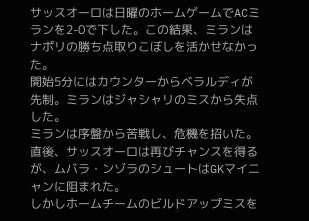サッスオーロは日曜のホームゲームでACミランを2-0で下した。この結果、ミランはナポリの勝ち点取りこぼしを活かせなかった。
開始5分にはカウンターからベラルディが先制。ミランはジャシャリのミスから失点した。
ミランは序盤から苦戦し、危機を招いた。直後、サッスオーロは再びチャンスを得るが、ムバラ・ンゾラのシュートはGKマイニャンに阻まれた。
しかしホームチームのビルドアップミスを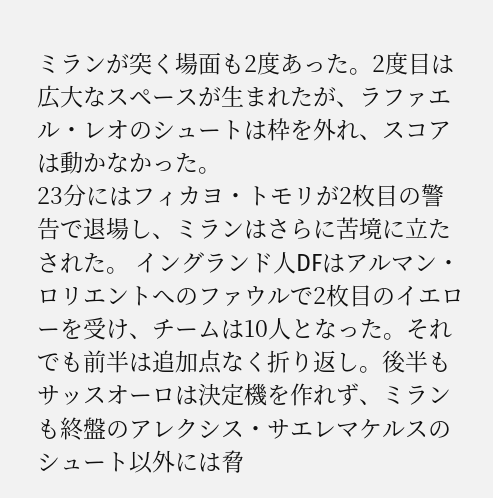ミランが突く場面も2度あった。2度目は広大なスペースが生まれたが、ラファエル・レオのシュートは枠を外れ、スコアは動かなかった。
23分にはフィカヨ・トモリが2枚目の警告で退場し、ミランはさらに苦境に立たされた。 イングランド人DFはアルマン・ロリエントへのファウルで2枚目のイエローを受け、チームは10人となった。それでも前半は追加点なく折り返し。後半もサッスオーロは決定機を作れず、ミランも終盤のアレクシス・サエレマケルスのシュート以外には脅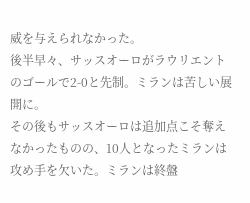威を与えられなかった。
後半早々、サッスオーロがラウリエントのゴールで2-0と先制。ミランは苦しい展開に。
その後もサッスオーロは追加点こそ奪えなかったものの、10人となったミランは攻め手を欠いた。ミランは終盤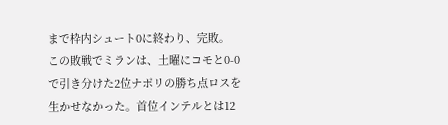まで枠内シュート0に終わり、完敗。
この敗戦でミランは、土曜にコモと0-0で引き分けた2位ナポリの勝ち点ロスを生かせなかった。首位インテルとは12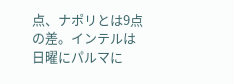点、ナポリとは9点の差。インテルは日曜にパルマに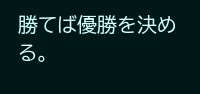勝てば優勝を決める。